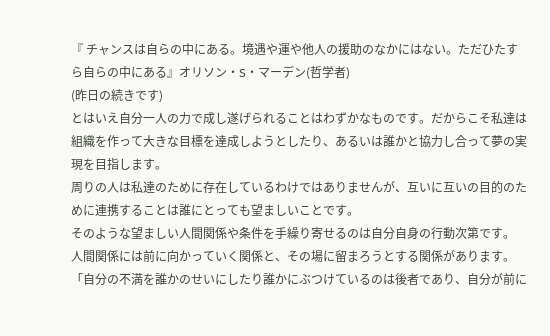『 チャンスは自らの中にある。境遇や運や他人の援助のなかにはない。ただひたすら自らの中にある』オリソン・S・マーデン(哲学者)
(昨日の続きです)
とはいえ自分一人の力で成し遂げられることはわずかなものです。だからこそ私達は組織を作って大きな目標を達成しようとしたり、あるいは誰かと協力し合って夢の実現を目指します。
周りの人は私達のために存在しているわけではありませんが、互いに互いの目的のために連携することは誰にとっても望ましいことです。
そのような望ましい人間関係や条件を手繰り寄せるのは自分自身の行動次第です。
人間関係には前に向かっていく関係と、その場に留まろうとする関係があります。「自分の不満を誰かのせいにしたり誰かにぶつけているのは後者であり、自分が前に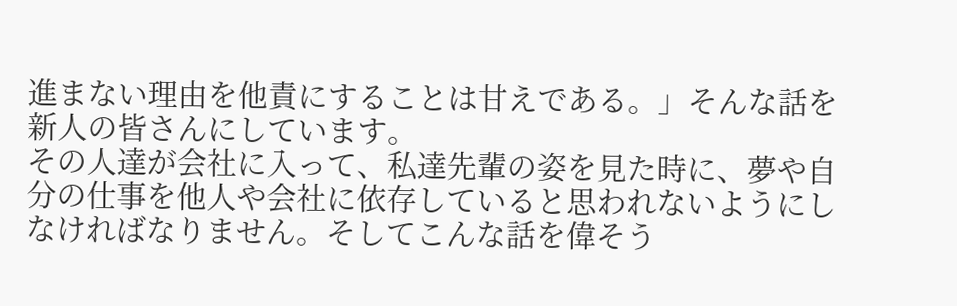進まない理由を他責にすることは甘えである。」そんな話を新人の皆さんにしています。
その人達が会社に入って、私達先輩の姿を見た時に、夢や自分の仕事を他人や会社に依存していると思われないようにしなければなりません。そしてこんな話を偉そう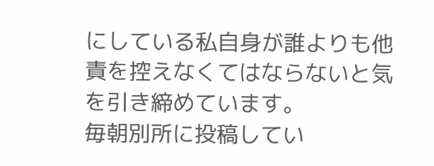にしている私自身が誰よりも他責を控えなくてはならないと気を引き締めています。
毎朝別所に投稿してい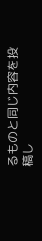るものと同じ内容を投稿し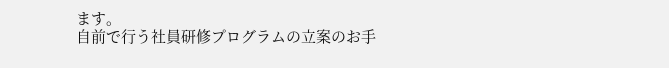ます。
自前で行う社員研修プログラムの立案のお手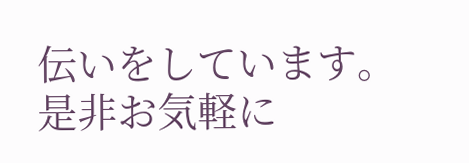伝いをしています。
是非お気軽に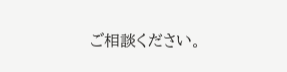ご相談ください。